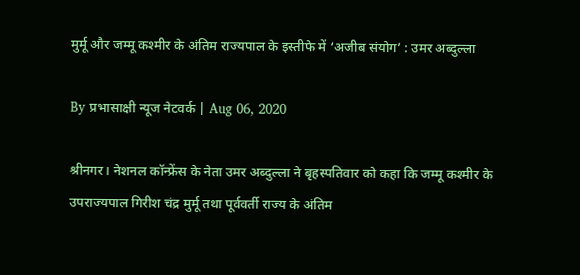मुर्मू और जम्मू कश्मीर के अंतिम राज्यपाल के इस्तीफे में ‘अजीब संयोग’ : उमर अब्दुल्ला

By प्रभासाक्षी न्यूज नेटवर्क | Aug 06, 2020

श्रीनगर। नेशनल कॉन्फ्रेंस के नेता उमर अब्दुल्ला ने बृहस्पतिवार को कहा कि जम्मू कश्मीर के उपराज्यपाल गिरीश चंद्र मुर्मू तथा पूर्ववर्ती राज्य के अंतिम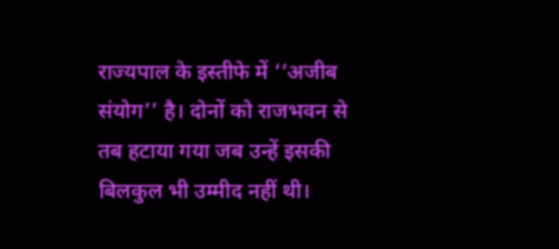राज्यपाल के इस्तीफे में ‘‘अजीब संयोग’’ है। दोनों को राजभवन से तब हटाया गया जब उन्हें इसकी बिलकुल भी उम्मीद नहीं थी।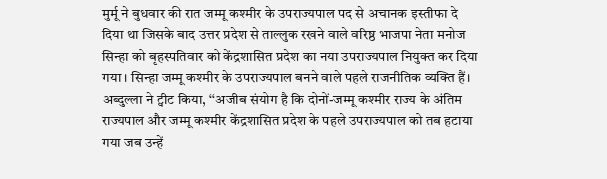मुर्मू ने बुधवार की रात जम्मू कश्मीर के उपराज्यपाल पद से अचानक इस्तीफा दे दिया था जिसके बाद उत्तर प्रदेश से ताल्लुक रखने वाले वरिष्ठ भाजपा नेता मनोज सिन्हा को बृहस्पतिवार को केंद्रशासित प्रदेश का नया उपराज्यपाल नियुक्त कर दिया गया। सिन्हा जम्मू कश्मीर के उपराज्यपाल बनने वाले पहले राजनीतिक व्यक्ति हैं। अब्दुल्ला ने ट्वीट किया, ‘‘अजीब संयोग है कि दोनों-जम्मू कश्मीर राज्य के अंतिम राज्यपाल और जम्मू कश्मीर केंद्रशासित प्रदेश के पहले उपराज्यपाल को तब हटाया गया जब उन्हें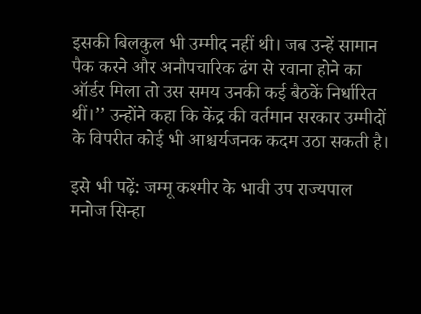इसकी बिलकुल भी उम्मीद नहीं थी। जब उन्हें सामान पैक करने और अनौपचारिक ढंग से रवाना होने का ऑर्डर मिला तो उस समय उनकी कई बैठकें निर्धारित थीं।’’ उन्होंने कहा कि केंद्र की वर्तमान सरकार उम्मीदों के विपरीत कोई भी आश्चर्यजनक कदम उठा सकती है।

इसे भी पढ़ें: जम्मू कश्मीर के भावी उप राज्यपाल मनोज सिन्हा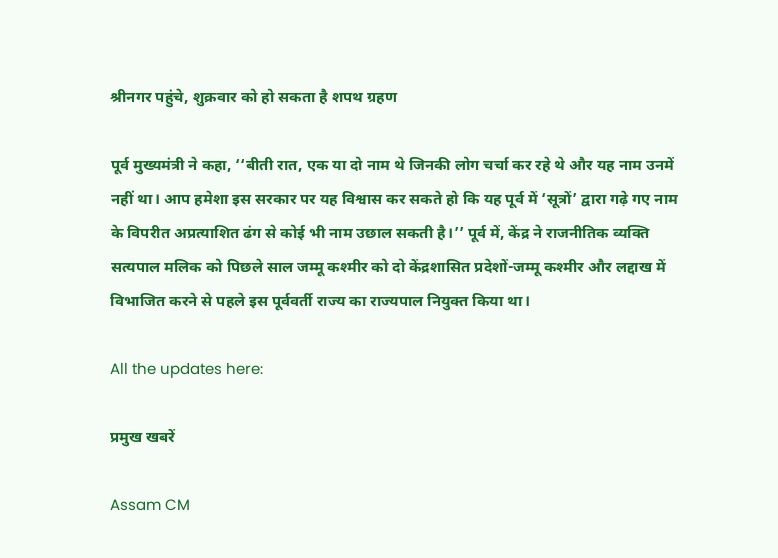श्रीनगर पहुंचे, शुक्रवार को हो सकता है शपथ ग्रहण

पूर्व मुख्यमंत्री ने कहा, ‘‘बीती रात, एक या दो नाम थे जिनकी लोग चर्चा कर रहे थे और यह नाम उनमें नहीं था। आप हमेशा इस सरकार पर यह विश्वास कर सकते हो कि यह पूर्व में ‘सूत्रों’ द्वारा गढ़े गए नाम के विपरीत अप्रत्याशित ढंग से कोई भी नाम उछाल सकती है।’’ पूर्व में, केंद्र ने राजनीतिक व्यक्ति सत्यपाल मलिक को पिछले साल जम्मू कश्मीर को दो केंद्रशासित प्रदेशों-जम्मू कश्मीर और लद्दाख में विभाजित करने से पहले इस पूर्ववर्ती राज्य का राज्यपाल नियुक्त किया था।

All the updates here:

प्रमुख खबरें

Assam CM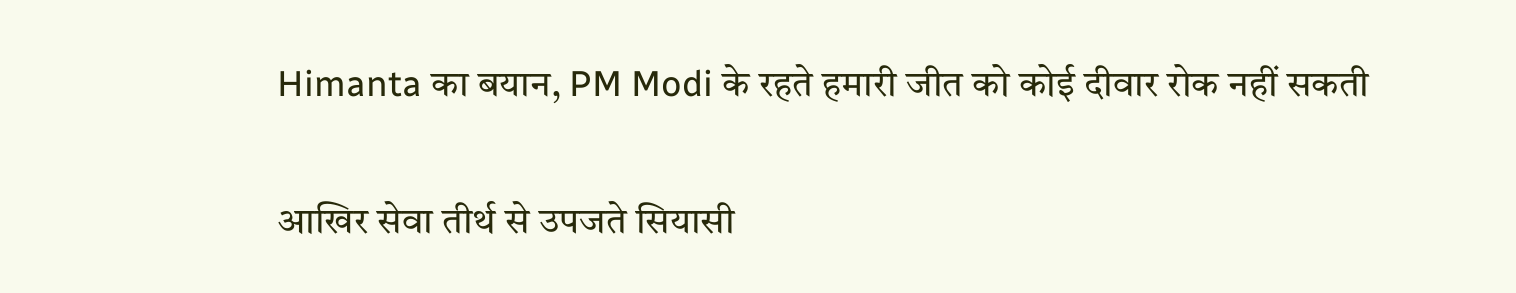Himanta का बयान, PM Modi के रहते हमारी जीत को कोई दीवार रोक नहीं सकती

आखिर सेवा तीर्थ से उपजते सियासी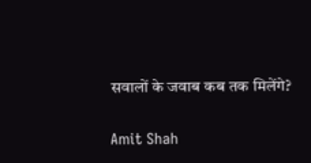सवालों के जवाब कब तक मिलेंगे?

Amit Shah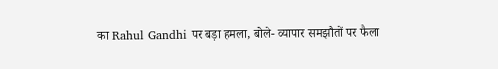का Rahul Gandhi पर बड़ा हमला, बोले- व्यापार समझौतों पर फैला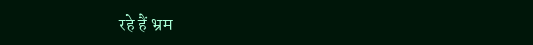रहे हैं भ्रम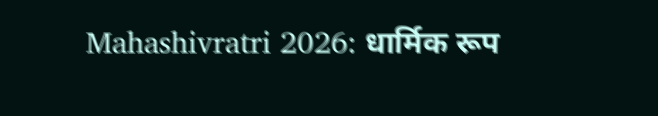Mahashivratri 2026: धार्मिक रूप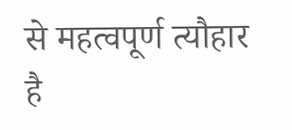से महत्वपूर्ण त्यौहार है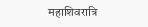महाशिवरात्रि